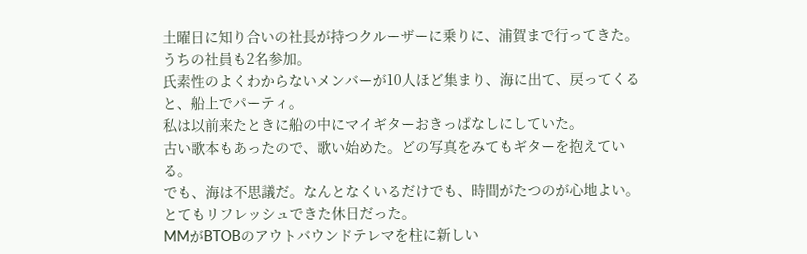土曜日に知り合いの社長が持つクルーザーに乗りに、浦賀まで行ってきた。
うちの社員も2名参加。
氏素性のよくわからないメンバーが10人ほど集まり、海に出て、戻ってくると、船上でパーティ。
私は以前来たときに船の中にマイギターおきっぱなしにしていた。
古い歌本もあったので、歌い始めた。どの写真をみてもギターを抱えている。
でも、海は不思議だ。なんとなくいるだけでも、時間がたつのが心地よい。
とてもリフレッシュできた休日だった。
MMがBTOBのアウトバウンドテレマを柱に新しい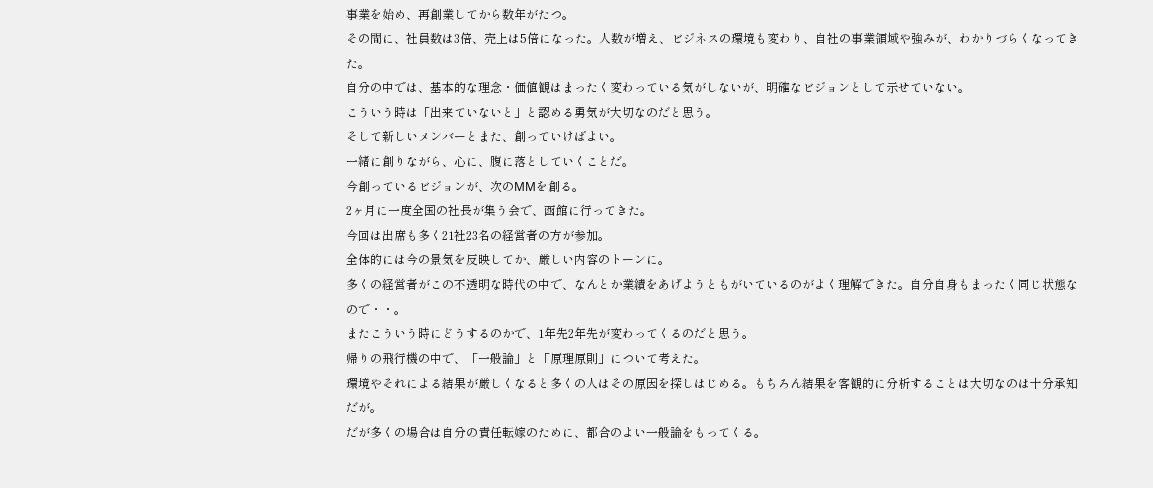事業を始め、再創業してから数年がたつ。
その間に、社員数は3倍、売上は5倍になった。人数が増え、ビジネスの環境も変わり、自社の事業領域や強みが、わかりづらくなってきた。
自分の中では、基本的な理念・価値観はまったく変わっている気がしないが、明確なビジョンとして示せていない。
こういう時は「出来ていないと」と認める勇気が大切なのだと思う。
そして新しいメンバーとまた、創っていけばよい。
一緒に創りながら、心に、腹に落としていくことだ。
今創っているビジョンが、次のMMを創る。
2ヶ月に一度全国の社長が集う会で、函館に行ってきた。
今回は出席も多く21社23名の経営者の方が参加。
全体的には今の景気を反映してか、厳しい内容のトーンに。
多くの経営者がこの不透明な時代の中で、なんとか業績をあげようともがいているのがよく理解できた。自分自身もまったく同じ状態なので・・。
またこういう時にどうするのかで、1年先2年先が変わってくるのだと思う。
帰りの飛行機の中で、「一般論」と「原理原則」について考えた。
環境やそれによる結果が厳しくなると多くの人はその原因を探しはじめる。もちろん結果を客観的に分析することは大切なのは十分承知だが。
だが多くの場合は自分の責任転嫁のために、都合のよい一般論をもってくる。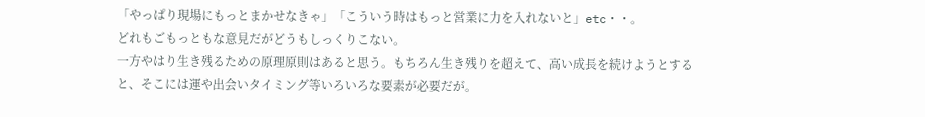「やっぱり現場にもっとまかせなきゃ」「こういう時はもっと営業に力を入れないと」etc・・。
どれもごもっともな意見だがどうもしっくりこない。
一方やはり生き残るための原理原則はあると思う。もちろん生き残りを超えて、高い成長を続けようとすると、そこには運や出会いタイミング等いろいろな要素が必要だが。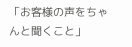「お客様の声をちゃんと聞くこと」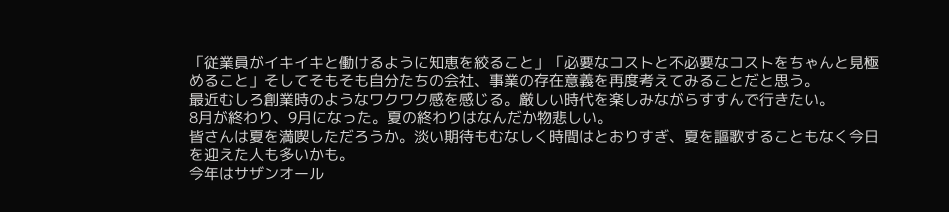「従業員がイキイキと働けるように知恵を絞ること」「必要なコストと不必要なコストをちゃんと見極めること」そしてそもそも自分たちの会社、事業の存在意義を再度考えてみることだと思う。
最近むしろ創業時のようなワクワク感を感じる。厳しい時代を楽しみながらすすんで行きたい。
8月が終わり、9月になった。夏の終わりはなんだか物悲しい。
皆さんは夏を満喫しただろうか。淡い期待もむなしく時間はとおりすぎ、夏を謳歌することもなく今日を迎えた人も多いかも。
今年はサザンオール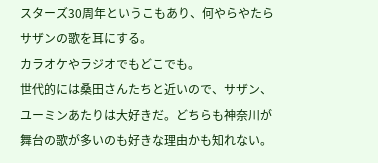スターズ30周年というこもあり、何やらやたらサザンの歌を耳にする。
カラオケやラジオでもどこでも。
世代的には桑田さんたちと近いので、サザン、ユーミンあたりは大好きだ。どちらも神奈川が舞台の歌が多いのも好きな理由かも知れない。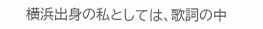横浜出身の私としては、歌詞の中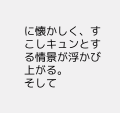に懐かしく、すこしキュンとする情景が浮かび上がる。
そして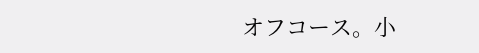オフコース。小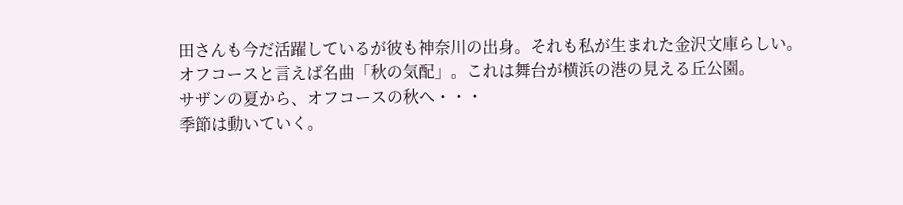田さんも今だ活躍しているが彼も神奈川の出身。それも私が生まれた金沢文庫らしい。
オフコースと言えば名曲「秋の気配」。これは舞台が横浜の港の見える丘公園。
サザンの夏から、オフコースの秋へ・・・
季節は動いていく。